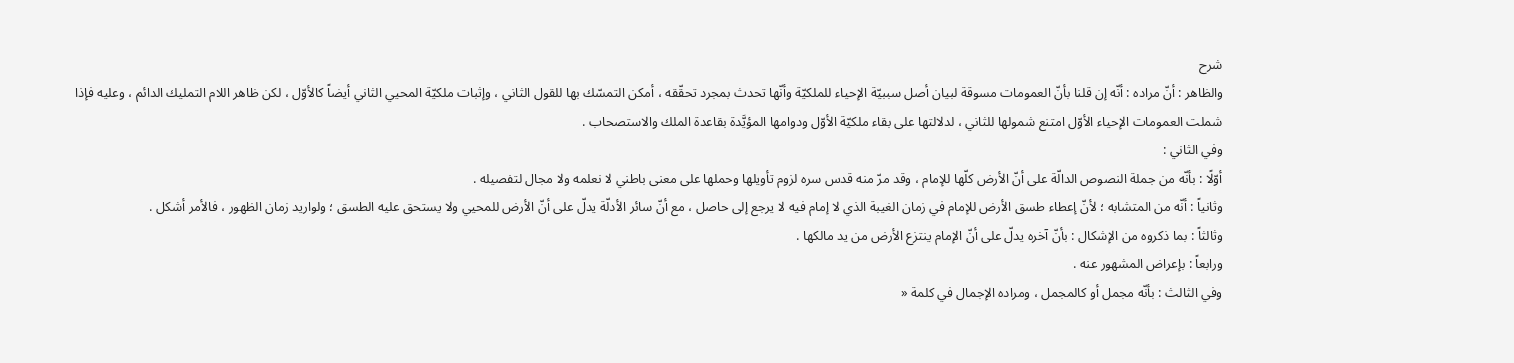شرح
والظاهر : أنّ مراده : أنّه إن قلنا بأنّ العمومات مسوقة لبيان أصل سببيّة الإحياء للملكيّة وأنّها تحدث بمجرد تحقّقه ، أمكن التمسّك بها للقول الثاني ، وإثبات ملكيّة المحيي الثاني أيضاً كالأوّل ، لكن ظاهر اللام التمليك الدائم ، وعليه فإذا شملت العمومات الإحياء الأوّل امتنع شمولها للثاني ، لدلالتها على بقاء ملكيّة الأوّل ودوامها المؤيَّدة بقاعدة الملك والاستصحاب .
وفي الثاني :
أوّلًا : بأنّه من جملة النصوص الدالّة على أنّ الأرض كلّها للإمام ، وقد مرّ منه قدس سره لزوم تأويلها وحملها على معنى باطني لا نعلمه ولا مجال لتفصيله .
وثانياً : أنّه من المتشابه ؛ لأنّ إعطاء طسق الأرض للإمام في زمان الغيبة الذي لا إمام فيه لا يرجع إلى حاصل ، مع أنّ سائر الأدلّة يدلّ على أنّ الأرض للمحيي ولا يستحق عليه الطسق ؛ ولواريد زمان الظهور ، فالأمر أشكل .
وثالثاً : بما ذكروه من الإشكال : بأنّ آخره يدلّ على أنّ الإمام ينتزع الأرض من يد مالكها .
ورابعاً : بإعراض المشهور عنه .
وفي الثالث : بأنّه مجمل أو كالمجمل ، ومراده الإجمال في كلمة «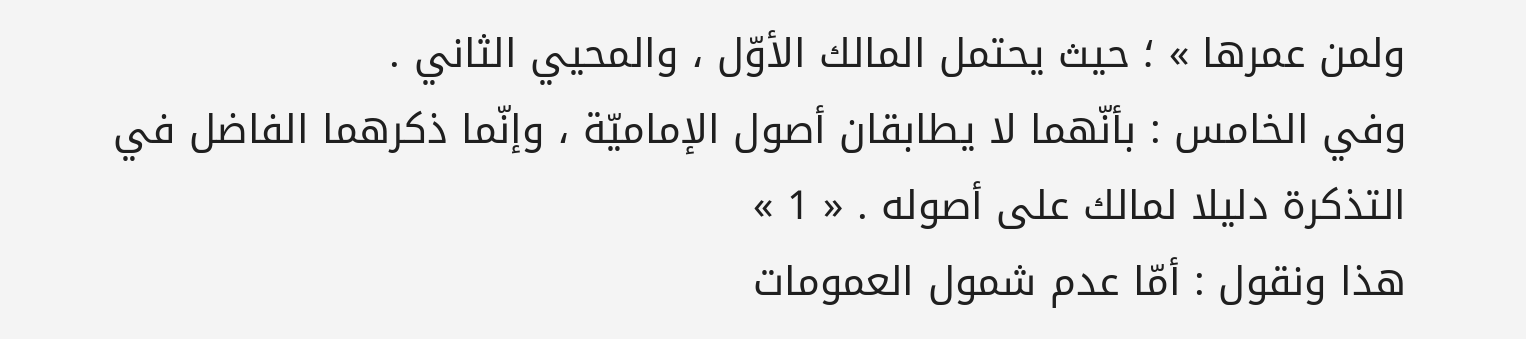ولمن عمرها » ؛ حيث يحتمل المالك الأوّل ، والمحيي الثاني .
وفي الخامس : بأنّهما لا يطابقان أصول الإماميّة ، وإنّما ذكرهما الفاضل في التذكرة دليلا لمالك على أصوله . « 1 »
هذا ونقول : أمّا عدم شمول العمومات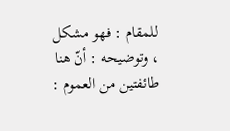للمقام : فهو مشكل ، وتوضيحه : أنّ هنا طائفتين من العموم :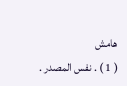هامش
( 1 ) . نفس المصدر .